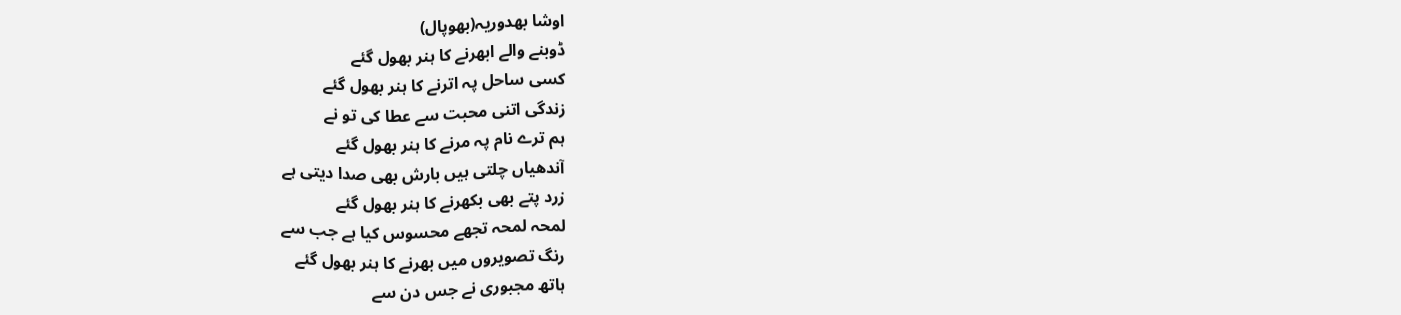اوشا بھدوریہ(بھوپال)
ڈوبنے والے ابھرنے کا ہنر بھول گئے
کسی ساحل پہ اترنے کا ہنر بھول گئے
زندگی اتنی محبت سے عطا کی تو نے
ہم ترے نام پہ مرنے کا ہنر بھول گئے
آندھیاں چلتی ہیں بارش بھی صدا دیتی ہے
زرد پتے بھی بکھرنے کا ہنر بھول گئے
لمحہ لمحہ تجھے محسوس کیا ہے جب سے
رنگ تصویروں میں بھرنے کا ہنر بھول گئے
ہاتھ مجبوری نے جس دن سے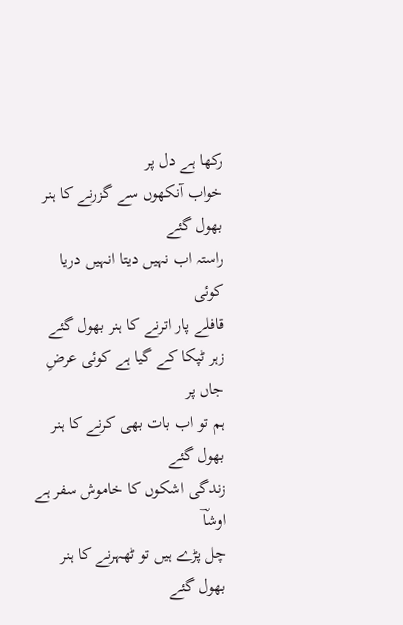رکھا ہے دل پر
خواب آنکھوں سے گزرنے کا ہنر بھول گئے
راستہ اب نہیں دیتا انہیں دریا کوئی
قافلے پار اترنے کا ہنر بھول گئے
زہر ٹپکا کے گیا ہے کوئی عرضِ جاں پر
ہم تو اب بات بھی کرنے کا ہنر بھول گئے
زندگی اشکوں کا خاموش سفر ہے اوشاؔ
چل پڑے ہیں تو ٹھہرنے کا ہنر بھول گئے